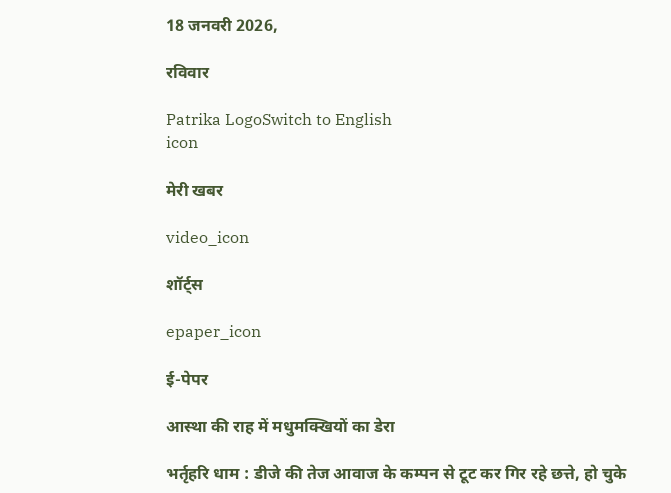18 जनवरी 2026,

रविवार

Patrika LogoSwitch to English
icon

मेरी खबर

video_icon

शॉर्ट्स

epaper_icon

ई-पेपर

आस्था की राह में मधुमक्खियों का डेरा

भर्तृहरि धाम : डीजे की तेज आवाज के कम्पन से टूट कर गिर रहे छत्ते, हो चुके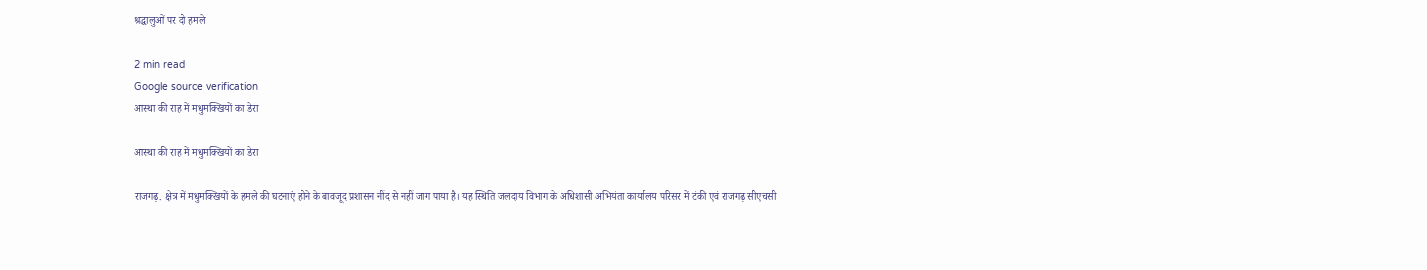श्रद्धालुओं पर दो हमले

2 min read
Google source verification
आस्था की राह में मधुमक्खियों का डेरा

आस्था की राह में मधुमक्खियों का डेरा

राजगढ़. क्षेत्र में मधुमक्खियों के हमले की घटनाएं होने के बावजूद प्रशासन नींद से नहीं जाग पाया है। यह स्थिति जलदाय विभाग के अधिशासी अभियंता कार्यालय परिसर में टंकी एवं राजगढ़ सीएचसी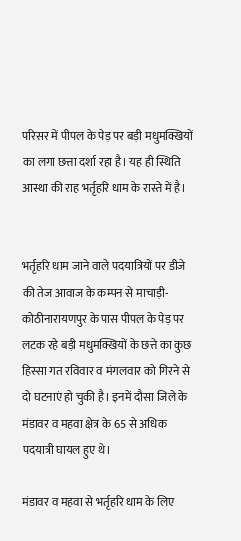परिसर में पीपल के पेड़ पर बड़ी मधुमक्खियों का लगा छत्ता दर्शा रहा है। यह ही स्थिति आस्था की राह भर्तृहरि धाम के रास्ते में है।


भर्तृहरि धाम जाने वाले पदयात्रियों पर डीजे की तेज आवाज के कम्पन से माचाड़ी-कोठीनारायणपुर के पास पीपल के पेड़ पर लटक रहे बड़ी मधुमक्खियों के छत्ते का कुछ हिस्सा गत रविवार व मंगलवार को गिरने से दो घटनाएं हो चुकी है। इनमें दौसा जिले के मंडावर व महवा क्षेत्र के 65 से अधिक पदयात्री घायल हुए थे।

मंडावर व महवा से भर्तृहरि धाम के लिए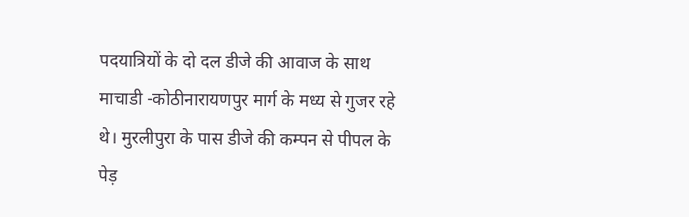पदयात्रियों के दो दल डीजे की आवाज के साथ माचाडी -कोठीनारायणपुर मार्ग के मध्य से गुजर रहे थे। मुरलीपुरा के पास डीजे की कम्पन से पीपल के पेड़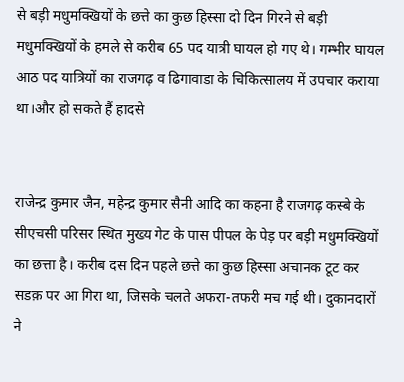से बड़ी मधुमक्खियों के छत्ते का कुछ हिस्सा दो दिन गिरने से बड़ी मधुमक्खियों के हमले से करीब 65 पद यात्री घायल हो गए थे। गम्भीर घायल आठ पद यात्रियों का राजगढ़ व ढिगावाडा के चिकित्सालय में उपचार कराया था।और हो सकते हैं हादसे


राजेन्द्र कुमार जैन, महेन्द्र कुमार सैनी आदि का कहना है राजगढ़ कस्बे के सीएचसी परिसर स्थित मुख्य गेट के पास पीपल के पेड़ पर बड़ी मधुमक्खियों का छत्ता है। करीब दस दिन पहले छत्ते का कुछ हिस्सा अचानक टूट कर सडक़ पर आ गिरा था, जिसके चलते अफरा-तफरी मच गई थी। दुकानदारों ने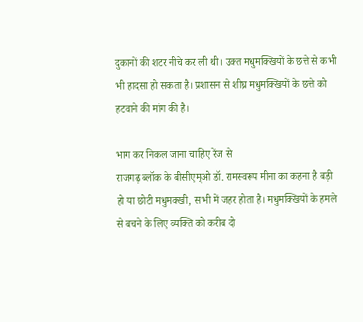दुकानों की शटर नीचे कर ली थी। उक्त मधुमक्खियों के छत्ते से कभी भी हादसा हो सकता है। प्रशासन से शीघ्र मधुमक्खियों के छत्ते को हटवाने की मांग की है।

भाग कर निकल जाना चाहिए रेंज से
राजगढ़ ब्लॉक के बीसीएम्ओ डॉ. रामस्वरूप मीना का कहना है बड़ी हो या छोटी मधुमक्खी, सभी में जहर होता है। मधुमक्खियों के हमले से बचने के लिए व्यक्ति को करीब दो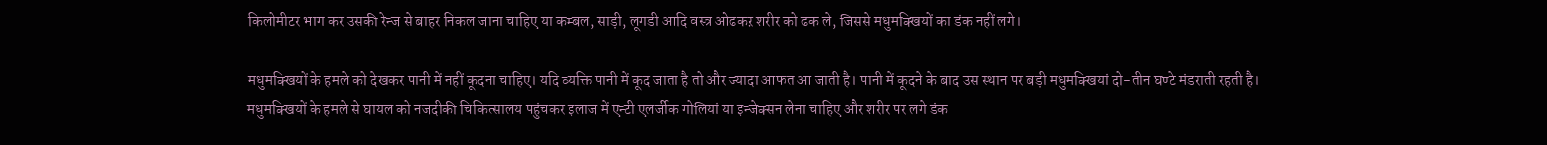किलोमीटर भाग कर उसकी रेन्ज से बाहर निकल जाना चाहिए या कम्बल, साड़ी, लूगडी आदि वस्त्र ओढकऱ शरीर को ढक ले, जिससे मधुमक्खियों का डंक नहीं लगे।

मधुमक्खियों के हमले को देखकर पानी में नहीं कूदना चाहिए। यदि व्यक्ति पानी में कूद जाता है तो और ज्यादा आफत आ जाती है। पानी में कूदने के बाद उस स्थान पर बड़ी मधुमक्खियां दो-तीन घण्टे मंडराती रहती है। मधुमक्खियों के हमले से घायल को नजदीकी चिकित्सालय पहुंचकर इलाज में एन्टी एलर्जीक गोलियां या इन्जेक्सन लेना चाहिए और शरीर पर लगे डंक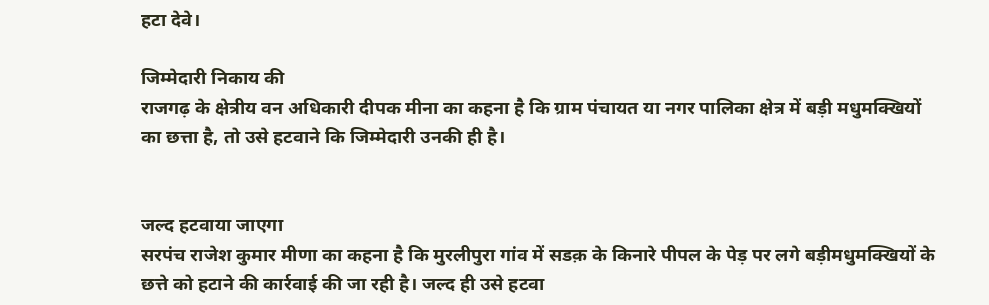हटा देवे।

जिम्मेदारी निकाय की
राजगढ़ के क्षेत्रीय वन अधिकारी दीपक मीना का कहना है कि ग्राम पंचायत या नगर पालिका क्षेत्र में बड़ी मधुमक्खियों का छत्ता है, तो उसे हटवाने कि जिम्मेदारी उनकी ही है।


जल्द हटवाया जाएगा
सरपंच राजेश कुमार मीणा का कहना है कि मुरलीपुरा गांव में सडक़ के किनारे पीपल के पेड़ पर लगे बड़ीमधुमक्खियों के छत्ते को हटाने की कार्रवाई की जा रही है। जल्द ही उसे हटवा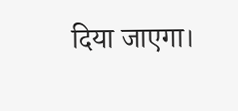दिया जाएगा।